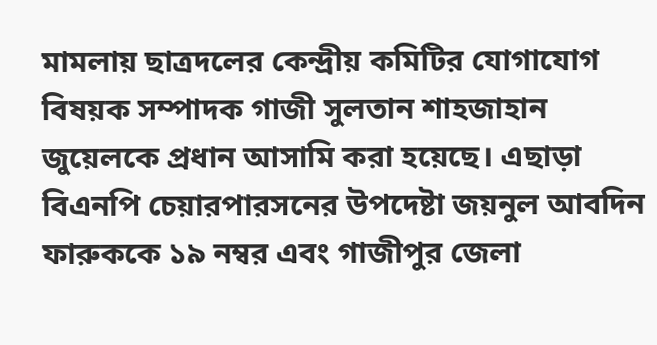মামলায় ছাত্রদলের কেন্দ্রীয় কমিটির যোগাযোগ বিষয়ক সম্পাদক গাজী সুলতান শাহজাহান জুয়েলকে প্রধান আসামি করা হয়েছে। এছাড়া বিএনপি চেয়ারপারসনের উপদেষ্টা জয়নুল আবদিন ফারুককে ১৯ নম্বর এবং গাজীপুর জেলা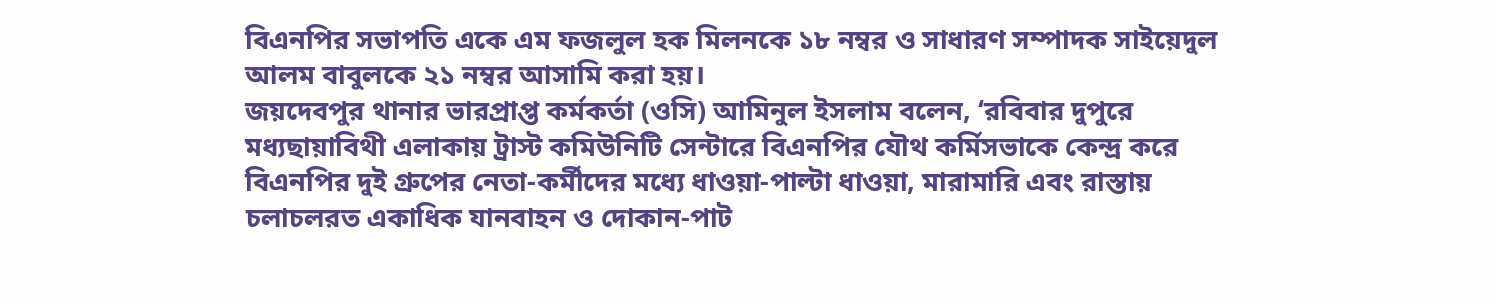বিএনপির সভাপতি একে এম ফজলুল হক মিলনকে ১৮ নম্বর ও সাধারণ সম্পাদক সাইয়েদুল আলম বাবুলকে ২১ নম্বর আসামি করা হয়।
জয়দেবপুর থানার ভারপ্রাপ্ত কর্মকর্তা (ওসি) আমিনুল ইসলাম বলেন, ‘রবিবার দুপুরে মধ্যছায়াবিথী এলাকায় ট্রাস্ট কমিউনিটি সেন্টারে বিএনপির যৌথ কর্মিসভাকে কেন্দ্র করে বিএনপির দুই গ্রুপের নেতা-কর্মীদের মধ্যে ধাওয়া-পাল্টা ধাওয়া, মারামারি এবং রাস্তায় চলাচলরত একাধিক যানবাহন ও দোকান-পাট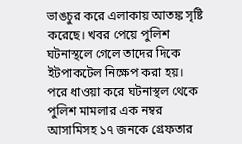ভাঙচুর করে এলাকায় আতঙ্ক সৃষ্টি করেছে। খবর পেয়ে পুলিশ ঘটনাস্থলে গেলে তাদের দিকে ইটপাকটেল নিক্ষেপ করা হয়। পরে ধাওয়া করে ঘটনাস্থল থেকে পুলিশ মামলার এক নম্বর আসামিসহ ১৭ জনকে গ্রেফতার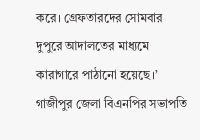করে। গ্রেফতারদের সোমবার দুপুরে আদালতের মাধ্যমে কারাগারে পাঠানো হয়েছে।’
গাজীপুর জেলা বিএনপির সভাপতি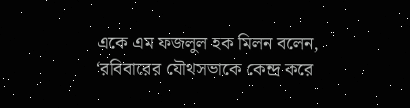একে এম ফজলুল হক মিলন বলেন, ‘রবিবারের যৌথসভাকে কেন্দ্র করে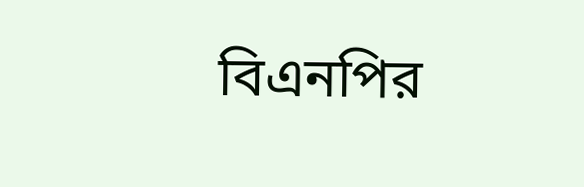বিএনপির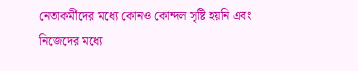নেতাকর্মীদের মধ্যে কোনও কোন্দল সৃষ্টি হয়নি এবং নিজেদের মধ্যে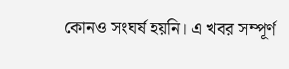কোনও সংঘর্ষ হয়নি। এ খবর সম্পূর্ণ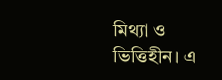মিথ্যা ও ভিত্তিহীন। এ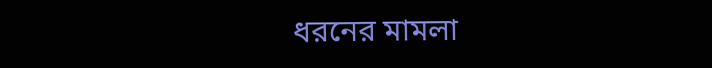ধরনের মামলা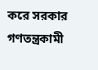করে সরকার গণতন্ত্রকামী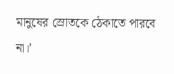মানুষের স্রোতকে ঠেকাতে পারবে না।’